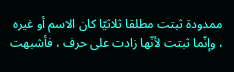ممدودة ثبتت مطلقا ثلاثيّا كان الاسم أو غيره ، وإنّما ثبتت لأنّها زادت على حرف ، فأشبهت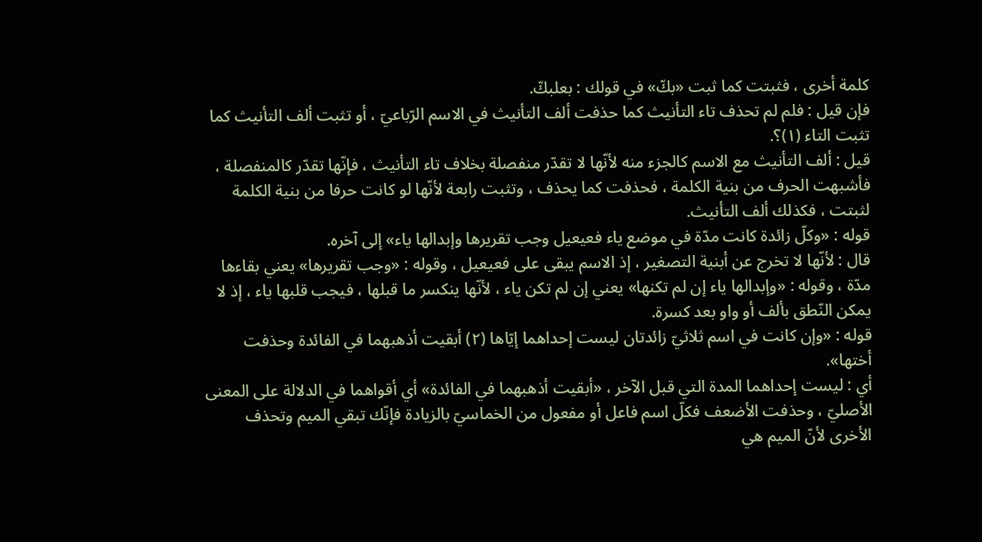كلمة أخرى ، فثبتت كما ثبت «بكّ» في قولك : بعلبكّ.
فإن قيل : فلم لم تحذف تاء التأنيث كما حذفت ألف التأنيث في الاسم الرّباعيّ ، أو تثبت ألف التأنيث كما تثبت التاء (١)؟.
قيل : ألف التأنيث مع الاسم كالجزء منه لأنّها لا تقدّر منفصلة بخلاف تاء التأنيث ، فإنّها تقدّر كالمنفصلة ، فأشبهت الحرف من بنية الكلمة ، فحذفت كما يحذف ، وتثبت رابعة لأنّها لو كانت حرفا من بنية الكلمة لثبتت ، فكذلك ألف التأنيث.
قوله : «وكلّ زائدة كانت مدّة في موضع ياء فعيعيل وجب تقريرها وإبدالها ياء» إلى آخره.
قال : لأنّها لا تخرج عن أبنية التصغير ، إذ الاسم يبقى على فعيعيل ، وقوله : «وجب تقريرها» يعني بقاءها مدّة ، وقوله : «وإبدالها ياء إن لم تكنها» يعني إن لم تكن ياء ، لأنّها ينكسر ما قبلها ، فيجب قلبها ياء ، إذ لا يمكن النّطق بألف أو واو بعد كسرة.
قوله : «وإن كانت في اسم ثلاثيّ زائدتان ليست إحداهما إيّاها (٢) أبقيت أذهبهما في الفائدة وحذفت أختها».
أي : ليست إحداهما المدة التي قبل الآخر ، «أبقيت أذهبهما في الفائدة» أي أقواهما في الدلالة على المعنى الأصليّ ، وحذفت الأضعف فكلّ اسم فاعل أو مفعول من الخماسيّ بالزيادة فإنّك تبقي الميم وتحذف الأخرى لأنّ الميم هي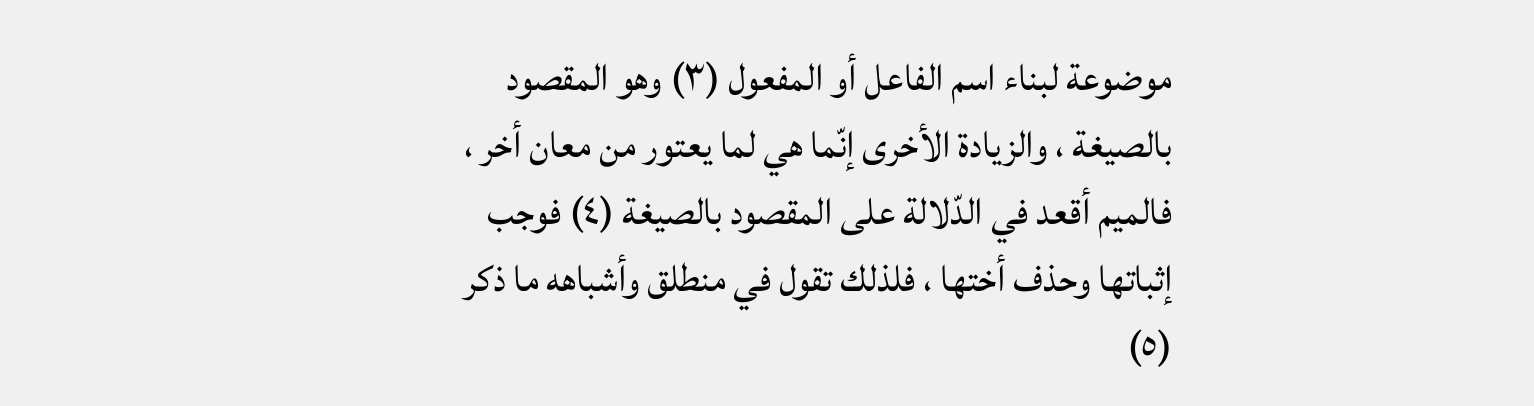موضوعة لبناء اسم الفاعل أو المفعول (٣) وهو المقصود بالصيغة ، والزيادة الأخرى إنّما هي لما يعتور من معان أخر ، فالميم أقعد في الدّلالة على المقصود بالصيغة (٤) فوجب إثباتها وحذف أختها ، فلذلك تقول في منطلق وأشباهه ما ذكر (٥)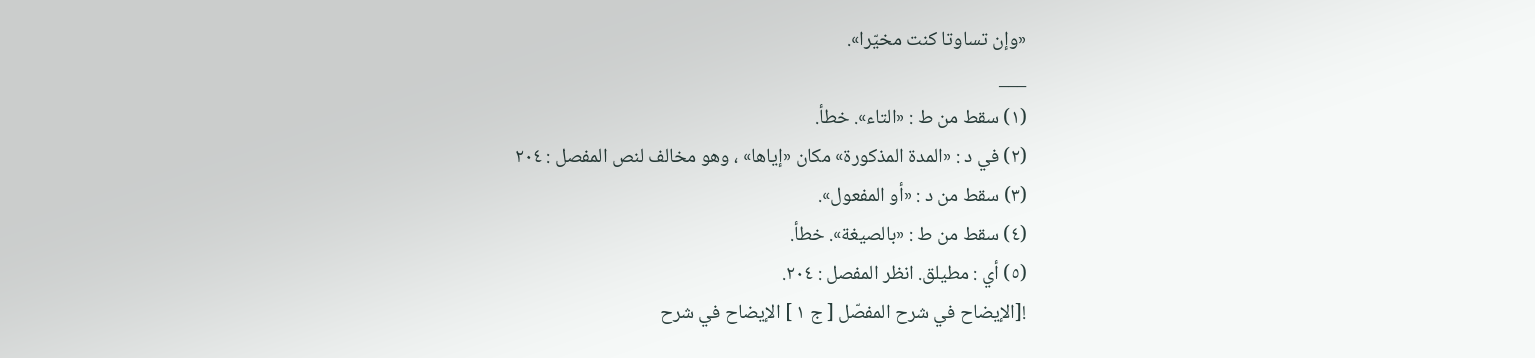«وإن تساوتا كنت مخيّرا».
___
(١) سقط من ط : «التاء». خطأ.
(٢) في د : «المدة المذكورة» مكان «إياها» ، وهو مخالف لنص المفصل : ٢٠٤
(٣) سقط من د : «أو المفعول».
(٤) سقط من ط : «بالصيغة». خطأ.
(٥) أي : مطيلق. انظر المفصل : ٢٠٤.
![الإيضاح في شرح المفصّل [ ج ١ ] الإيضاح في شرح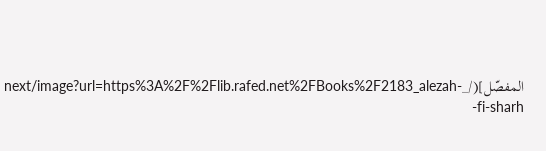المفصّل](/_next/image?url=https%3A%2F%2Flib.rafed.net%2FBooks%2F2183_alezah-fi-sharh-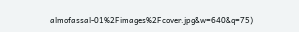almofassal-01%2Fimages%2Fcover.jpg&w=640&q=75)